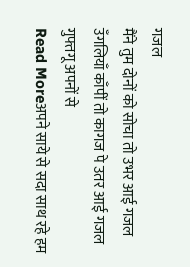गजल
मैंने तुम दोनों को सोचा तो उभर आई गजल उँगलियाँ काँपीं तो कागज पे उतर आई गजल गुफ्तगू अपनों से
Read Moreअपने साये से सदा साथ रहे हम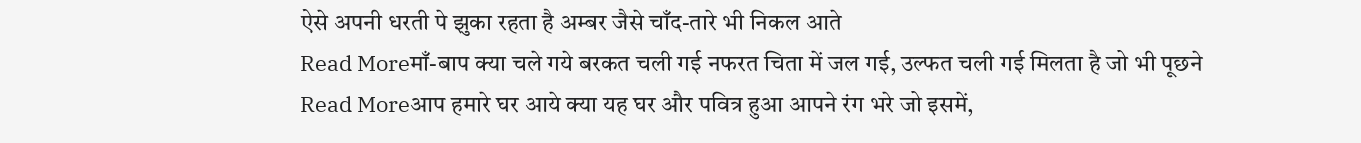ऐसे अपनी धरती पे झुका रहता है अम्बर जैसे चाँद-तारे भी निकल आते
Read Moreमाँ-बाप क्या चले गये बरकत चली गई नफरत चिता में जल गई, उल्फत चली गई मिलता है जो भी पूछने
Read Moreआप हमारे घर आये क्या यह घर और पवित्र हुआ आपने रंग भरे जो इसमें,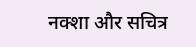नक्शा और सचित्र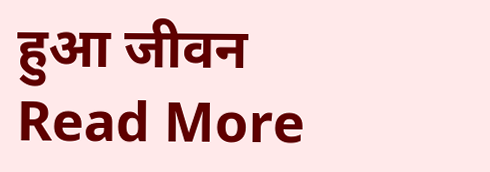हुआ जीवन
Read More